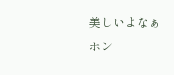美しいよなぁ
ホン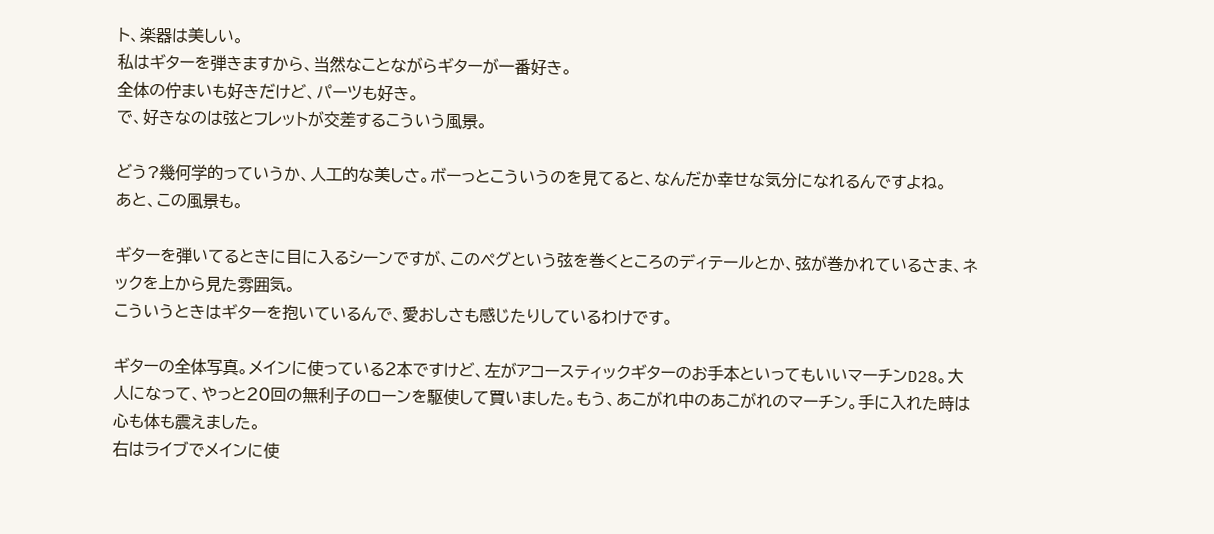ト、楽器は美しい。
私はギターを弾きますから、当然なことながらギターが一番好き。
全体の佇まいも好きだけど、パーツも好き。
で、好きなのは弦とフレットが交差するこういう風景。

どう?幾何学的っていうか、人工的な美しさ。ボーっとこういうのを見てると、なんだか幸せな気分になれるんですよね。
あと、この風景も。

ギターを弾いてるときに目に入るシーンですが、このペグという弦を巻くところのディテールとか、弦が巻かれているさま、ネックを上から見た雰囲気。
こういうときはギターを抱いているんで、愛おしさも感じたりしているわけです。

ギターの全体写真。メインに使っている2本ですけど、左がアコースティックギターのお手本といってもいいマーチンD28。大人になって、やっと20回の無利子のローンを駆使して買いました。もう、あこがれ中のあこがれのマーチン。手に入れた時は心も体も震えました。
右はライブでメインに使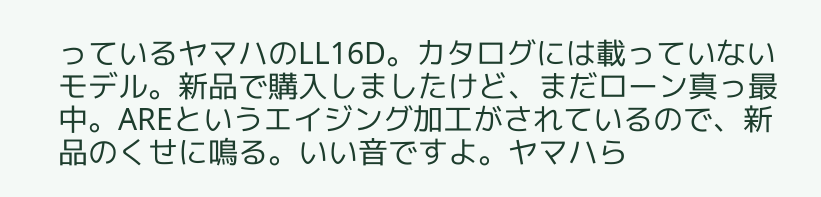っているヤマハのLL16D。カタログには載っていないモデル。新品で購入しましたけど、まだローン真っ最中。AREというエイジング加工がされているので、新品のくせに鳴る。いい音ですよ。ヤマハら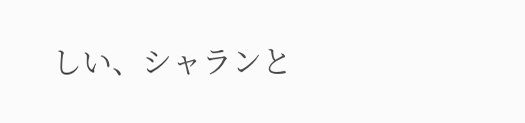しい、シャランと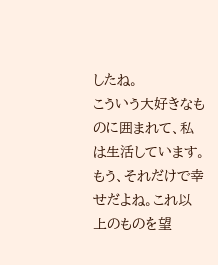したね。
こういう大好きなものに囲まれて、私は生活しています。
もう、それだけで幸せだよね。これ以上のものを望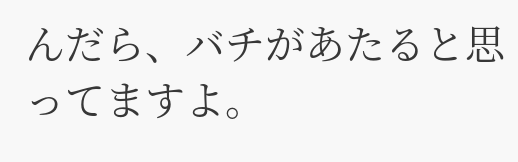んだら、バチがあたると思ってますよ。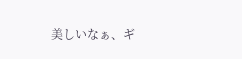美しいなぁ、ギ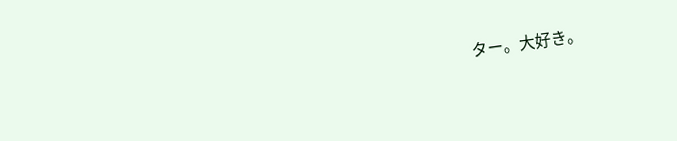ター。大好き。